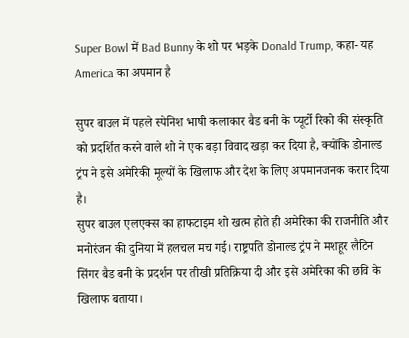Super Bowl में Bad Bunny के शो पर भड़के Donald Trump, कहा- यह America का अपमान है

सुपर बाउल में पहले स्पेनिश भाषी कलाकार बैड बनी के प्यूर्टो रिको की संस्कृति को प्रदर्शित करने वाले शो ने एक बड़ा विवाद खड़ा कर दिया है, क्योंकि डोनाल्ड ट्रंप ने इसे अमेरिकी मूल्यों के खिलाफ और देश के लिए अपमानजनक करार दिया है।
सुपर बाउल एलएक्स का हाफटाइम शो खत्म होते ही अमेरिका की राजनीति और मनोरंजन की दुनिया में हलचल मच गई। राष्ट्रपति डोनाल्ड ट्रंप ने मशहूर लैटिन सिंगर बैड बनी के प्रदर्शन पर तीखी प्रतिक्रिया दी और इसे अमेरिका की छवि के खिलाफ बताया।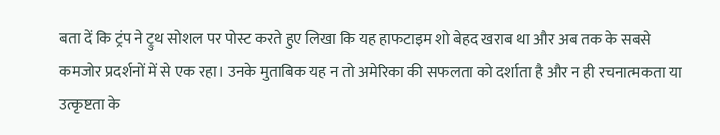बता दें कि ट्रंप ने ट्रुथ सोशल पर पोस्ट करते हुए लिखा कि यह हाफटाइम शो बेहद खराब था और अब तक के सबसे कमजोर प्रदर्शनों में से एक रहा। उनके मुताबिक यह न तो अमेरिका की सफलता को दर्शाता है और न ही रचनात्मकता या उत्कृष्टता के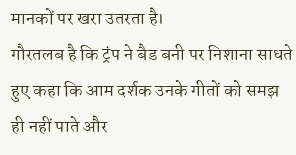मानकों पर खरा उतरता है।
गौरतलब है कि ट्रंप ने बैड बनी पर निशाना साधते हुए कहा कि आम दर्शक उनके गीतों को समझ ही नहीं पाते और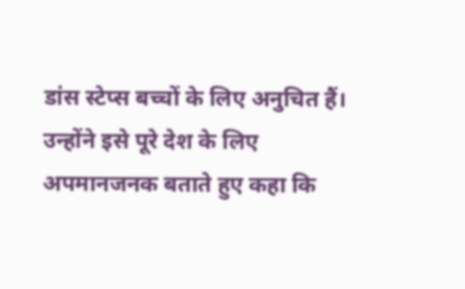डांस स्टेप्स बच्चों के लिए अनुचित हैं। उन्होंने इसे पूरे देश के लिए अपमानजनक बताते हुए कहा कि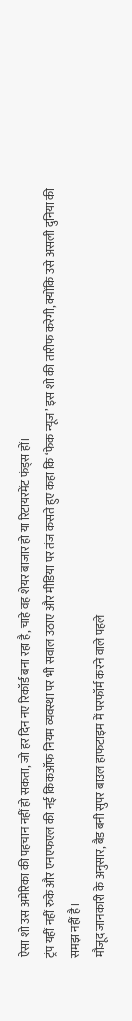ऐसा शो उस अमेरिका की पहचान नहीं हो सकता, जो हर दिन नए रिकॉर्ड बना रहा है, चाहे वह शेयर बाजार हो या रिटायरमेंट फंड्स हों।
ट्रंप यहीं नहीं रुके और एनएफएल की नई किकऑफ नियम व्यवस्था पर भी सवाल उठाए और मीडिया पर तंज कसते हुए कहा कि ‘फेक न्यूज’ इस शो की तारीफ करेगी, क्योंकि उसे असली दुनिया की समझ नहीं है।
मौजूद जानकारी के अनुसार, बैड बनी सुपर बाउल हाफटाइम में परफॉर्म करने वाले पहले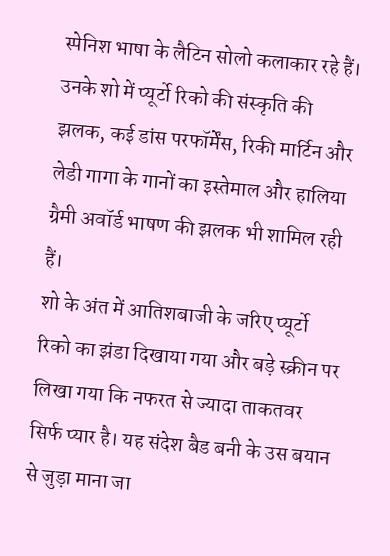स्पेनिश भाषा के लैटिन सोलो कलाकार रहे हैं। उनके शो में प्यूर्टो रिको की संस्कृति की झलक, कई डांस परफॉर्मेंस, रिकी मार्टिन और लेडी गागा के गानों का इस्तेमाल और हालिया ग्रैमी अवॉर्ड भाषण की झलक भी शामिल रही हैं।
शो के अंत में आतिशबाजी के जरिए प्यूर्टो रिको का झंडा दिखाया गया और बड़े स्क्रीन पर लिखा गया कि नफरत से ज्यादा ताकतवर सिर्फ प्यार है। यह संदेश बैड बनी के उस बयान से जुड़ा माना जा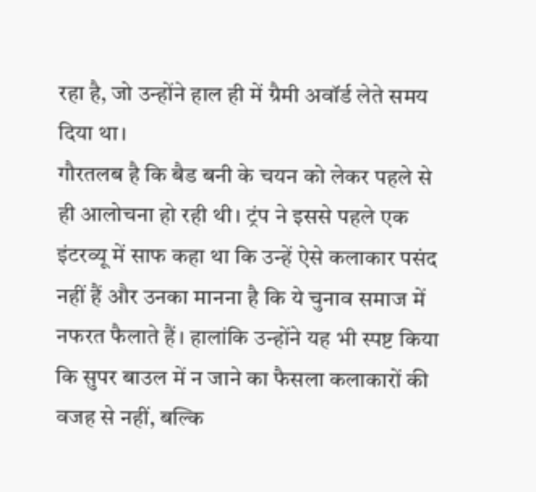रहा है, जो उन्होंने हाल ही में ग्रैमी अवॉर्ड लेते समय दिया था।
गौरतलब है कि बैड बनी के चयन को लेकर पहले से ही आलोचना हो रही थी। ट्रंप ने इससे पहले एक इंटरव्यू में साफ कहा था कि उन्हें ऐसे कलाकार पसंद नहीं हैं और उनका मानना है कि ये चुनाव समाज में नफरत फैलाते हैं। हालांकि उन्होंने यह भी स्पष्ट किया कि सुपर बाउल में न जाने का फैसला कलाकारों की वजह से नहीं, बल्कि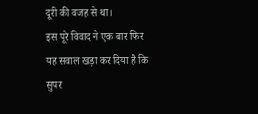दूरी की वजह से था।
इस पूरे विवाद ने एक बार फिर यह सवाल खड़ा कर दिया है कि सुपर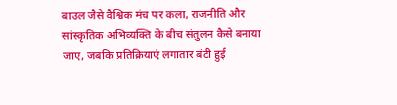बाउल जैसे वैश्विक मंच पर कला, राजनीति और सांस्कृतिक अभिव्यक्ति के बीच संतुलन कैसे बनाया जाए, जबकि प्रतिक्रियाएं लगातार बंटी हुई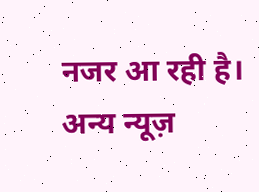नजर आ रही है।
अन्य न्यूज़